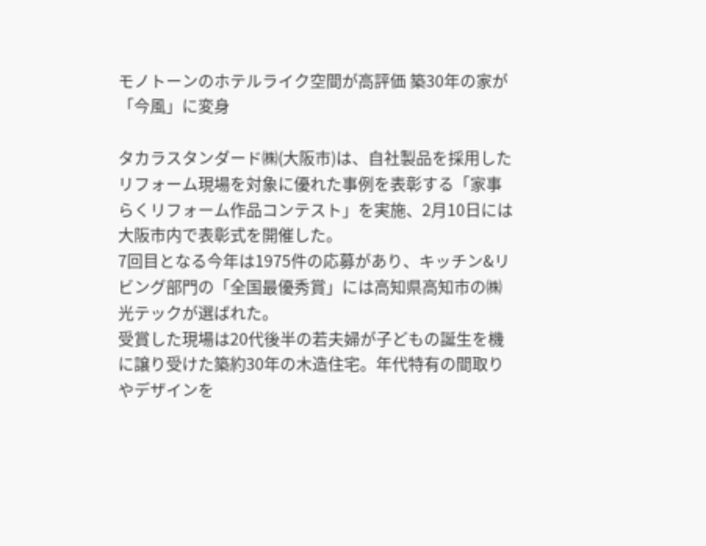モノトーンのホテルライク空間が高評価 築30年の家が「今風」に変身

タカラスタンダード㈱(大阪市)は、自社製品を採用したリフォーム現場を対象に優れた事例を表彰する「家事らくリフォーム作品コンテスト」を実施、2月10日には大阪市内で表彰式を開催した。
7回目となる今年は1975件の応募があり、キッチン&リビング部門の「全国最優秀賞」には高知県高知市の㈱光テックが選ばれた。
受賞した現場は20代後半の若夫婦が子どもの誕生を機に譲り受けた築約30年の木造住宅。年代特有の間取りやデザインを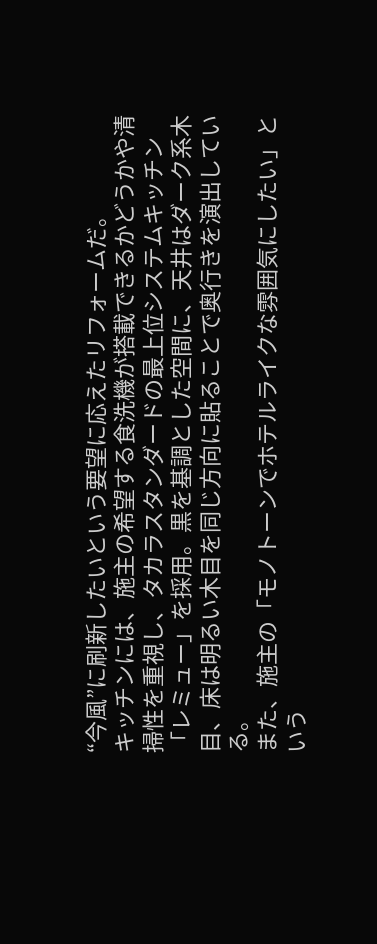“今風”に刷新したいという要望に応えたリフォームだ。
キッチンには、施主の希望する食洗機が搭載できるかどうかや清掃性を重視し、タカラスタンダードの最上位システムキッチン「レミュー」を採用。黒を基調とした空間に、天井はダーク系木目、床は明るい木目を同じ方向に貼ることで奥行きを演出している。
また、施主の「モノトーンでホテルライクな雰囲気にしたい」という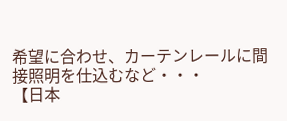希望に合わせ、カーテンレールに間接照明を仕込むなど・・・
【日本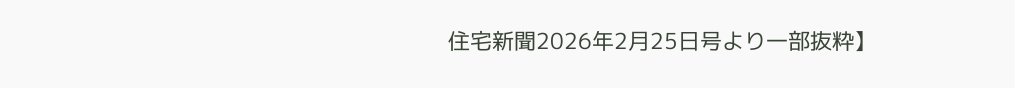住宅新聞2026年2月25日号より一部抜粋】